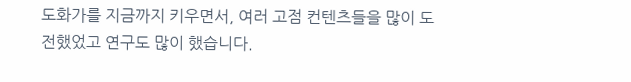도화가를 지금까지 키우면서, 여러 고점 컨텐츠들을 많이 도전했었고 연구도 많이 했습니다.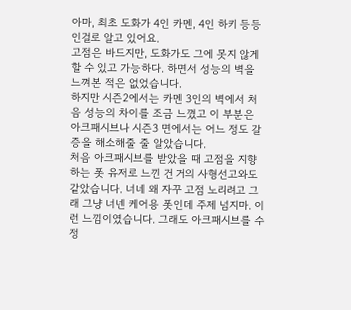아마, 최초 도화가 4인 카멘, 4인 하키 등등인걸로 알고 있어요.
고점은 바드지만, 도화가도 그에 못지 않게 할 수 있고 가능하다. 하면서 성능의 벽을 느껴본 적은 없었습니다.
하지만 시즌2에서는 카멘 3인의 벽에서 처음 성능의 차이를 조금 느꼈고 이 부분은 아크패시브나 시즌3 면에서는 어느 정도 갈증을 해소해줄 줄 알았습니다.
처음 아크패시브를 받았을 때 고점을 지향하는 폿 유저로 느낀 건 거의 사형선고와도 같았습니다. 너네 왜 자꾸 고점 노리려고 그래 그냥 너넨 케어용 폿인데 주제 넘지마. 이런 느낌이였습니다. 그래도 아크패시브를 수정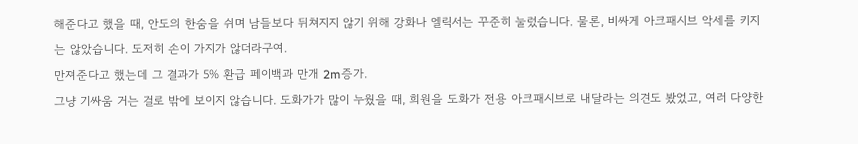해준다고 했을 때, 안도의 한숨을 쉬며 남들보다 뒤쳐지지 않기 위해 강화나 엘릭서는 꾸준히 눌렀습니다. 물론, 비싸게 아크패시브 악세를 키지는 않았습니다. 도저히 손이 가지가 않더라구여.
만져준다고 했는데 그 결과가 5% 환급 페이백과 만개 2m증가.
그냥 기싸움 거는 걸로 밖에 보이지 않습니다. 도화가가 많이 누웠을 때, 희원을 도화가 전용 아크패시브로 내달라는 의견도 봤었고, 여러 다양한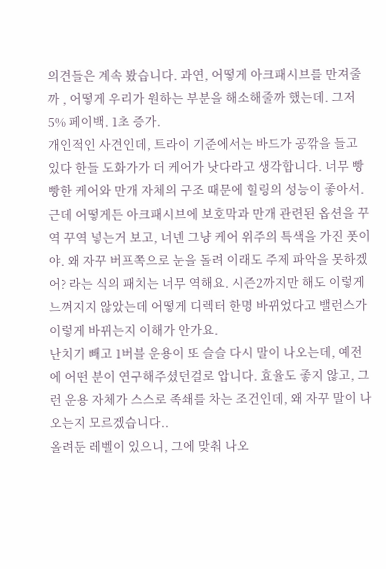의견들은 계속 봤습니다. 과연, 어떻게 아크패시브를 만져줄까 , 어떻게 우리가 원하는 부분을 해소해줄까 했는데. 그저 5% 페이백. 1초 증가.
개인적인 사견인데, 트라이 기준에서는 바드가 공깎을 들고 있다 한들 도화가가 더 케어가 낫다라고 생각합니다. 너무 빵빵한 케어와 만개 자체의 구조 때문에 힐링의 성능이 좋아서. 근데 어떻게든 아크패시브에 보호막과 만개 관련된 옵션을 꾸역 꾸역 넣는거 보고, 너넨 그냥 케어 위주의 특색을 가진 폿이야. 왜 자꾸 버프쪽으로 눈을 돌려 이래도 주제 파악을 못하겠어? 라는 식의 패치는 너무 역해요. 시즌2까지만 해도 이렇게 느껴지지 않았는데 어떻게 디렉터 한명 바뀌었다고 밸런스가 이렇게 바뀌는지 이해가 안가요.
난치기 빼고 1버블 운용이 또 슬슬 다시 말이 나오는데, 예전에 어떤 분이 연구해주셨던걸로 압니다. 효율도 좋지 않고, 그런 운용 자체가 스스로 족쇄를 차는 조건인데, 왜 자꾸 말이 나오는지 모르겠습니다..
올려둔 레벨이 있으니, 그에 맞춰 나오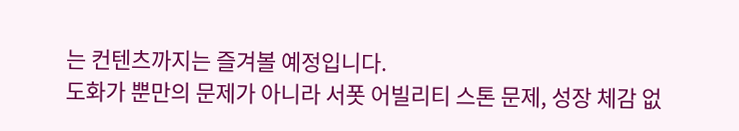는 컨텐츠까지는 즐겨볼 예정입니다.
도화가 뿐만의 문제가 아니라 서폿 어빌리티 스톤 문제, 성장 체감 없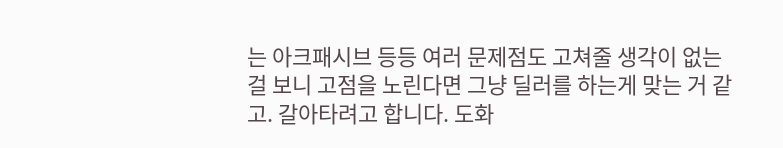는 아크패시브 등등 여러 문제점도 고쳐줄 생각이 없는 걸 보니 고점을 노린다면 그냥 딜러를 하는게 맞는 거 같고. 갈아타려고 합니다. 도화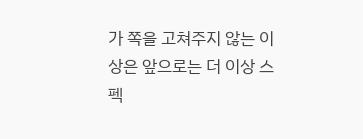가 쪽을 고쳐주지 않는 이상은 앞으로는 더 이상 스펙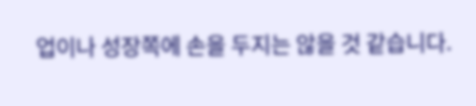업이나 성장쪽에 손을 두지는 않을 것 같습니다.